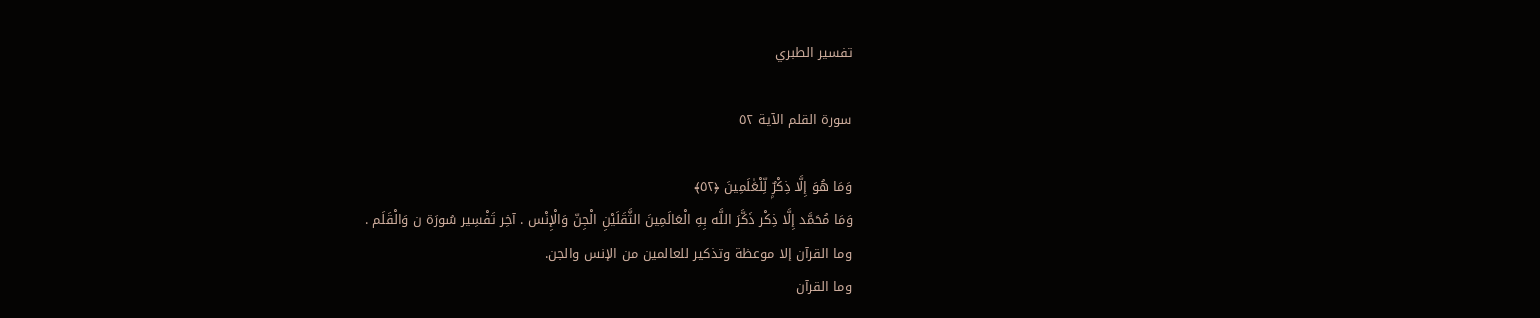تفسير الطبري

سورة القلم الآية ٥٢

وَمَا هُوَ إِلَّا ذِكْرٌۭ لِّلْعَٰلَمِينَ ﴿٥٢﴾
وَمَا مُحَمَّد إِلَّا ذِكْر ذَكَّرَ اللَّه بِهِ الْعَالَمِينَ الثَّقَلَيْنِ الْجِنّ وَالْإِنْس . آخِر تَفْسِير سُورَة ن وَالْقَلَم .
وما القرآن إلا موعظة وتذكير للعالمين من الإنس والجن.
وما القرآن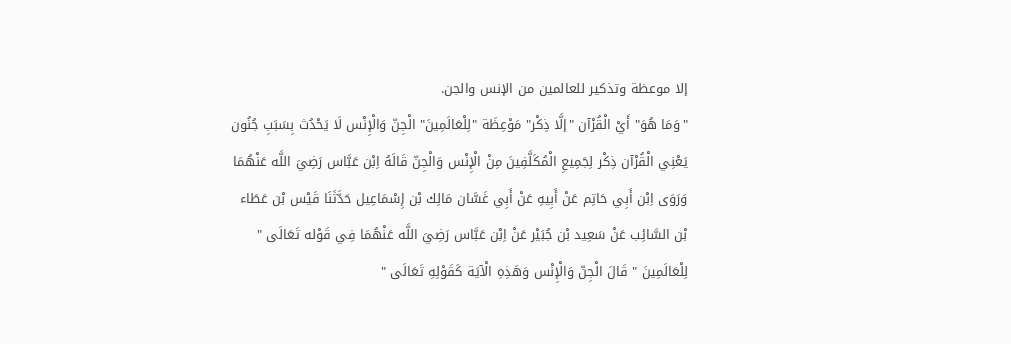إلا موعظة وتذكير للعالمين من الإنس والجن.
"وَمَا هُوَ" أَيْ الْقُرْآن "إلَّا ذِكْر" مَوْعِظَة "لِلْعَالَمِينَ" الْجِنّ وَالْإِنْس لَا يَحْدُث بِسَبَبِ جُنُون
يَعْنِي الْقُرْآن ذِكْر لِجَمِيعِ الْمُكَلَّفِينَ مِنْ الْإِنْس وَالْجِنّ قَالَهُ اِبْن عَبَّاس رَضِيَ اللَّه عَنْهُمَا وَرَوَى اِبْن أَبِي حَاتِم عَنْ أَبِيهِ عَنْ أَبِي غَسَّان مَالِك بْن إِسْمَاعِيل حَدَّثَنَا قَيْس بْن عَطَاء بْن السَّائِب عَنْ سَعِيد بْن جُبَيْر عَنْ اِبْن عَبَّاس رَضِيَ اللَّه عَنْهُمَا فِي قَوْله تَعَالَى " لِلْعَالَمِينَ " قَالَ الْجِنّ وَالْإِنْس وَهَذِهِ الْآيَة كَقَوْلِهِ تَعَالَى "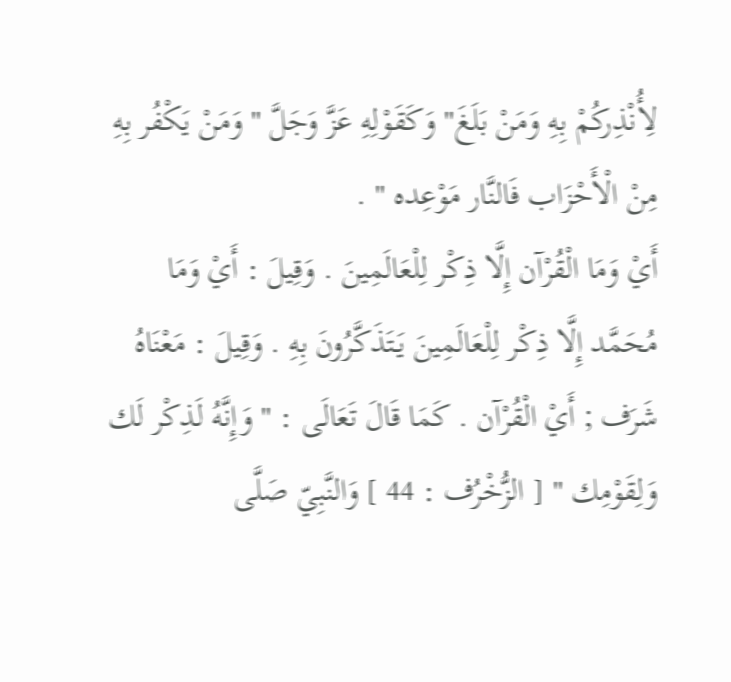لِأُنْذِركُمْ بِهِ وَمَنْ بَلَغَ" وَكَقَوْلِهِ عَزَّ وَجَلَّ " وَمَنْ يَكْفُر بِهِ مِنْ الْأَحْزَاب فَالنَّار مَوْعِده " .
أَيْ وَمَا الْقُرْآن إِلَّا ذِكْر لِلْعَالَمِينَ . وَقِيلَ : أَيْ وَمَا مُحَمَّد إِلَّا ذِكْر لِلْعَالَمِينَ يَتَذَكَّرُونَ بِهِ . وَقِيلَ : مَعْنَاهُ شَرَف ; أَيْ الْقُرْآن . كَمَا قَالَ تَعَالَى : " وَإِنَّهُ لَذِكْر لَك وَلِقَوْمِك " [ الزُّخْرُف : 44 ] وَالنَّبِيّ صَلَّى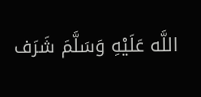اللَّه عَلَيْهِ وَسَلَّمَ شَرَف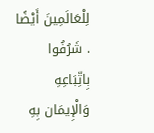لِلْعَالَمِينَ أَيْضًا . شَرُفُوا بِاتِّبَاعِهِ وَالْإِيمَان بِهِ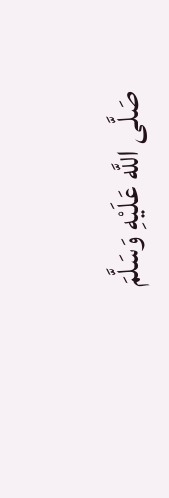صَلَّى اللَّه عَلَيْهِ وَسَلَّمَ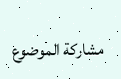مشاركة الموضوع